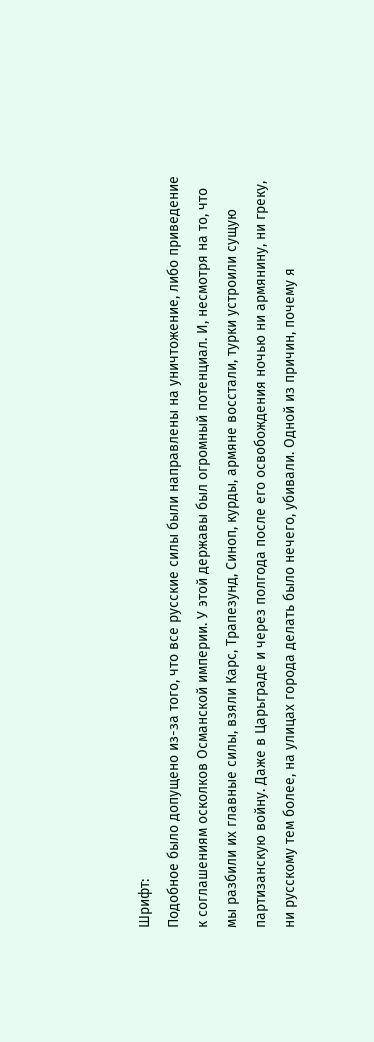Шрифт:
Подобное было допущено из-за того, что все русские силы были направлены на уничтожение, либо приведение к соглашениям осколков Османской империи. У этой державы был огромный потенциал. И, несмотря на то, что мы разбили их главные силы, взяли Карс, Трапезунд, Синоп, курды, армяне восстали, турки устроили сущую партизанскую войну. Даже в Царьграде и через полгода после его освобождения ночью ни армянину, ни греку, ни русскому тем более, на улицах города делать было нечего, убивали. Одной из причин, почему я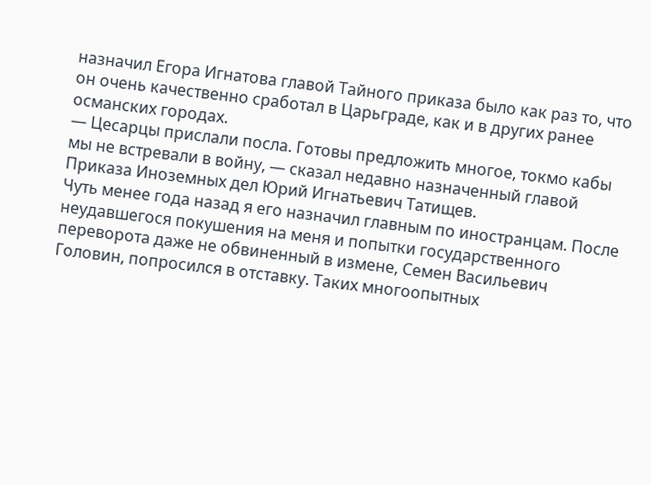назначил Егора Игнатова главой Тайного приказа было как раз то, что он очень качественно сработал в Царьграде, как и в других ранее османских городах.
— Цесарцы прислали посла. Готовы предложить многое, токмо кабы мы не встревали в войну, — сказал недавно назначенный главой Приказа Иноземных дел Юрий Игнатьевич Татищев.
Чуть менее года назад я его назначил главным по иностранцам. После неудавшегося покушения на меня и попытки государственного переворота даже не обвиненный в измене, Семен Васильевич Головин, попросился в отставку. Таких многоопытных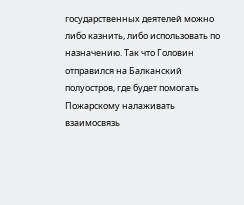государственных деятелей можно либо казнить, либо использовать по назначению. Так что Головин отправился на Балканский полуостров, где будет помогать Пожарскому налаживать взаимосвязь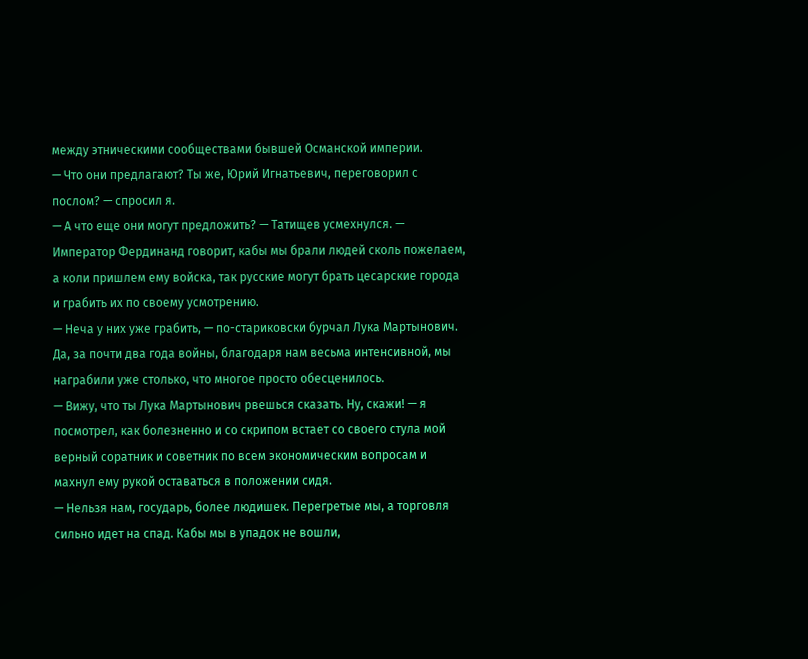между этническими сообществами бывшей Османской империи.
— Что они предлагают? Ты же, Юрий Игнатьевич, переговорил с послом? — спросил я.
— А что еще они могут предложить? — Татищев усмехнулся. — Император Фердинанд говорит, кабы мы брали людей сколь пожелаем, а коли пришлем ему войска, так русские могут брать цесарские города и грабить их по своему усмотрению.
— Неча у них уже грабить, — по-стариковски бурчал Лука Мартынович.
Да, за почти два года войны, благодаря нам весьма интенсивной, мы награбили уже столько, что многое просто обесценилось.
— Вижу, что ты Лука Мартынович рвешься сказать. Ну, скажи! — я посмотрел, как болезненно и со скрипом встает со своего стула мой верный соратник и советник по всем экономическим вопросам и махнул ему рукой оставаться в положении сидя.
— Нельзя нам, государь, более людишек. Перегретые мы, а торговля сильно идет на спад. Кабы мы в упадок не вошли,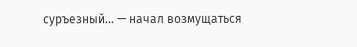суръезный… — начал возмущаться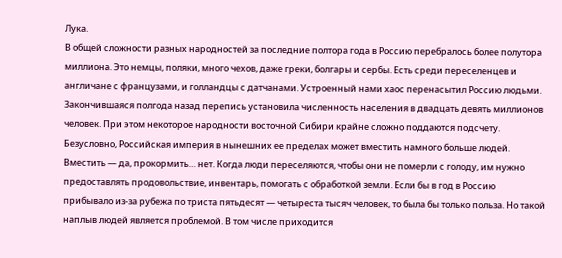Лука.
В общей сложности разных народностей за последние полтора года в Россию перебралось более полутора миллиона. Это немцы, поляки, много чехов, даже греки, болгары и сербы. Есть среди переселенцев и англичане с французами, и голландцы с датчанами. Устроенный нами хаос перенасытил Россию людьми. Закончившаяся полгода назад перепись установила численность населения в двадцать девять миллионов человек. При этом некоторое народности восточной Сибири крайне сложно поддаются подсчету.
Безусловно, Российская империя в нынешних ее пределах может вместить намного больше людей. Вместить — да, прокормить… нет. Когда люди переселяются, чтобы они не померли с голоду, им нужно предоставлять продовольствие, инвентарь, помогать с обработкой земли. Если бы в год в Россию прибывало из-за рубежа по триста пятьдесят — четыреста тысяч человек, то была бы только польза. Но такой наплыв людей является проблемой. В том числе приходится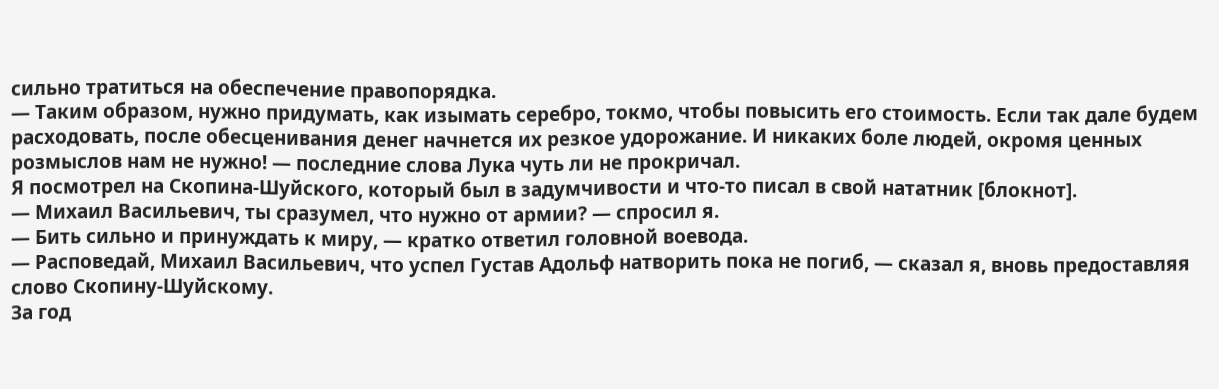сильно тратиться на обеспечение правопорядка.
— Таким образом, нужно придумать, как изымать серебро, токмо, чтобы повысить его стоимость. Если так дале будем расходовать, после обесценивания денег начнется их резкое удорожание. И никаких боле людей, окромя ценных розмыслов нам не нужно! — последние слова Лука чуть ли не прокричал.
Я посмотрел на Скопина-Шуйского, который был в задумчивости и что-то писал в свой нататник [блокнот].
— Михаил Васильевич, ты сразумел, что нужно от армии? — спросил я.
— Бить сильно и принуждать к миру, — кратко ответил головной воевода.
— Расповедай, Михаил Васильевич, что успел Густав Адольф натворить пока не погиб, — сказал я, вновь предоставляя слово Скопину-Шуйскому.
За год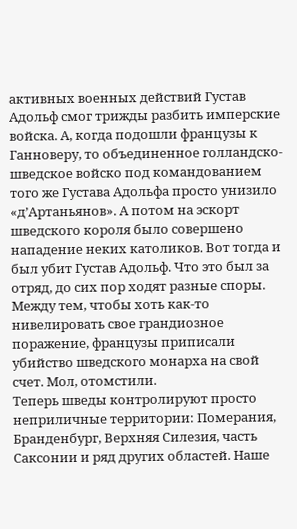активных военных действий Густав Адольф смог трижды разбить имперские войска. А, когда подошли французы к Ганноверу, то объединенное голландско-шведское войско под командованием того же Густава Адольфа просто унизило «д’Артаньянов». А потом на эскорт шведского короля было совершено нападение неких католиков. Вот тогда и был убит Густав Адольф. Что это был за отряд, до сих пор ходят разные споры. Между тем, чтобы хоть как-то нивелировать свое грандиозное поражение, французы приписали убийство шведского монарха на свой счет. Мол, отомстили.
Теперь шведы контролируют просто неприличные территории: Померания, Бранденбург, Верхняя Силезия, часть Саксонии и ряд других областей. Наше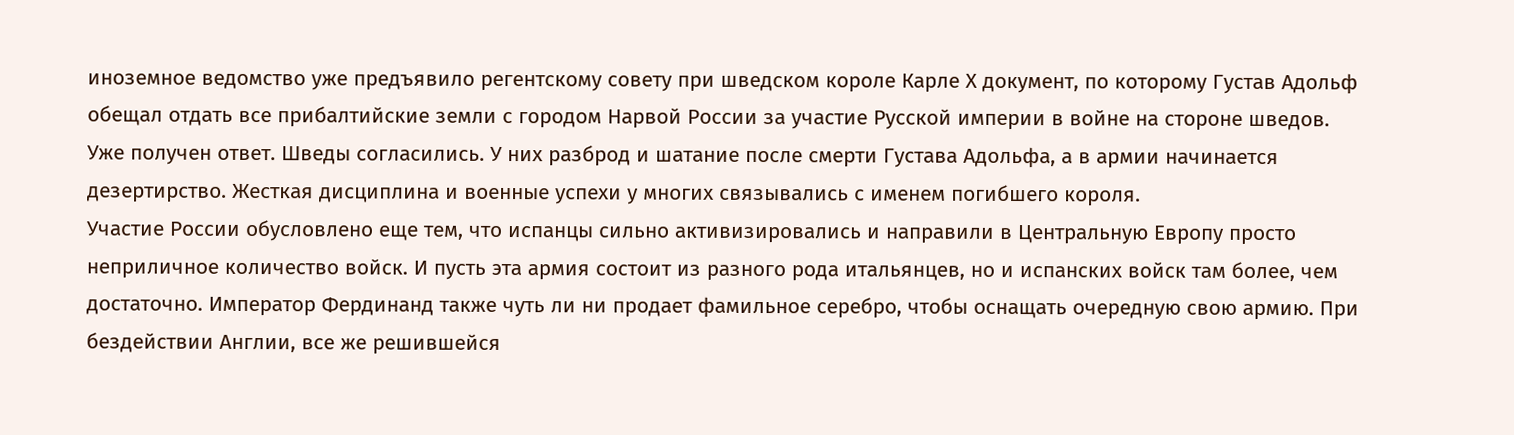иноземное ведомство уже предъявило регентскому совету при шведском короле Карле Х документ, по которому Густав Адольф обещал отдать все прибалтийские земли с городом Нарвой России за участие Русской империи в войне на стороне шведов.
Уже получен ответ. Шведы согласились. У них разброд и шатание после смерти Густава Адольфа, а в армии начинается дезертирство. Жесткая дисциплина и военные успехи у многих связывались с именем погибшего короля.
Участие России обусловлено еще тем, что испанцы сильно активизировались и направили в Центральную Европу просто неприличное количество войск. И пусть эта армия состоит из разного рода итальянцев, но и испанских войск там более, чем достаточно. Император Фердинанд также чуть ли ни продает фамильное серебро, чтобы оснащать очередную свою армию. При бездействии Англии, все же решившейся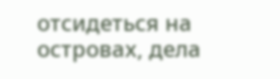отсидеться на островах, дела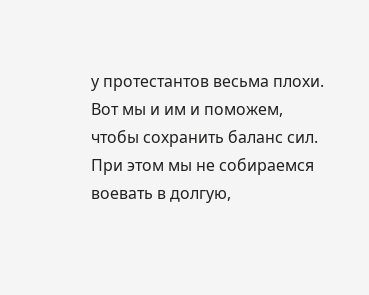у протестантов весьма плохи.
Вот мы и им и поможем, чтобы сохранить баланс сил. При этом мы не собираемся воевать в долгую,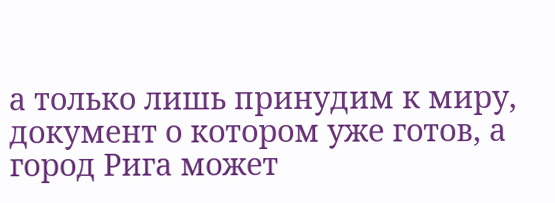а только лишь принудим к миру, документ о котором уже готов, а город Рига может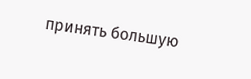принять большую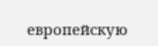европейскую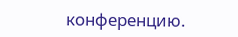конференцию.